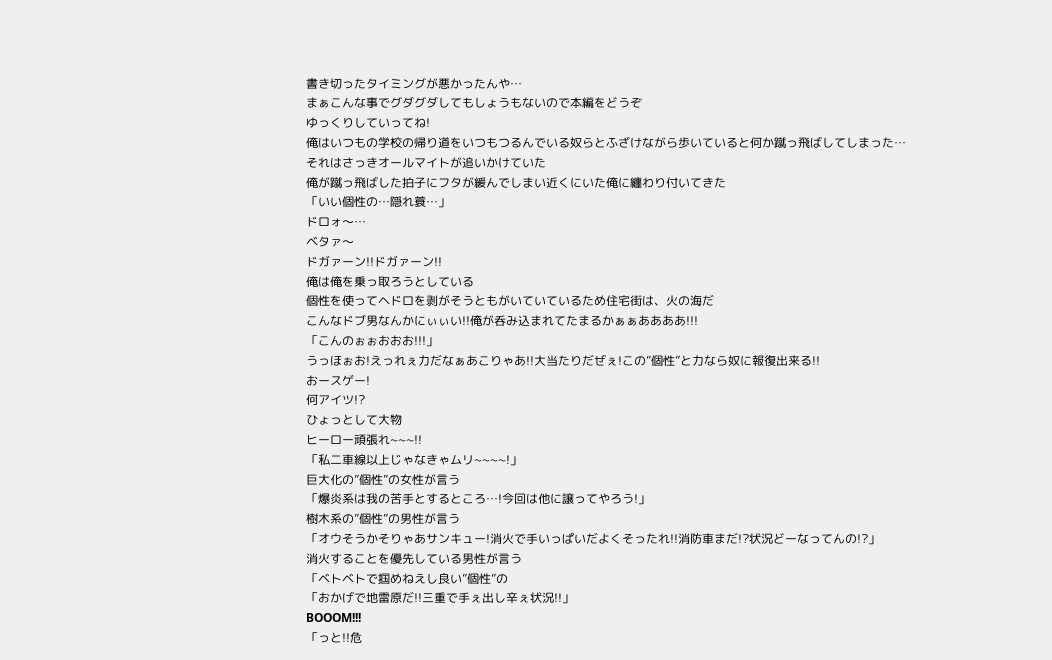書き切ったタイミングが悪かったんや…
まぁこんな事でグダグダしてもしょうもないので本編をどうぞ
ゆっくりしていってね!
俺はいつもの学校の帰り道をいつもつるんでいる奴らとふざけながら歩いていると何か蹴っ飛ばしてしまった…
それはさっきオールマイトが追いかけていた
俺が蹴っ飛ばした拍子にフタが緩んでしまい近くにいた俺に纏わり付いてきた
「いい個性の…隠れ蓑…」
ドロォ〜…
ベタァ〜
ドガァーン!!ドガァーン!!
俺は俺を乗っ取ろうとしている
個性を使ってヘドロを剥がそうともがいていているため住宅街は、火の海だ
こんなドブ男なんかにぃぃい!!俺が呑み込まれてたまるかぁぁああああ!!!
「こんのぉぉおおお!!!」
うっほぉお!えっれぇ力だなぁあこりゃあ!!大当たりだぜぇ!この”個性”と力なら奴に報復出来る!!
おースゲー!
何アイツ!?
ひょっとして大物
ヒーロー頑張れ~~~!!
「私二車線以上じゃなきゃムリ~~~~!」
巨大化の”個性”の女性が言う
「爆炎系は我の苦手とするところ…!今回は他に譲ってやろう!」
樹木系の”個性”の男性が言う
「オウそうかそりゃあサンキュー!消火で手いっぱいだよくそったれ!!消防車まだ!?状況どーなってんの!?」
消火することを優先している男性が言う
「ベトベトで掴めねえし良い”個性”の
「おかげで地雷原だ!!三重で手ぇ出し辛ぇ状況!!」
BOOOM!!!
「っと!!危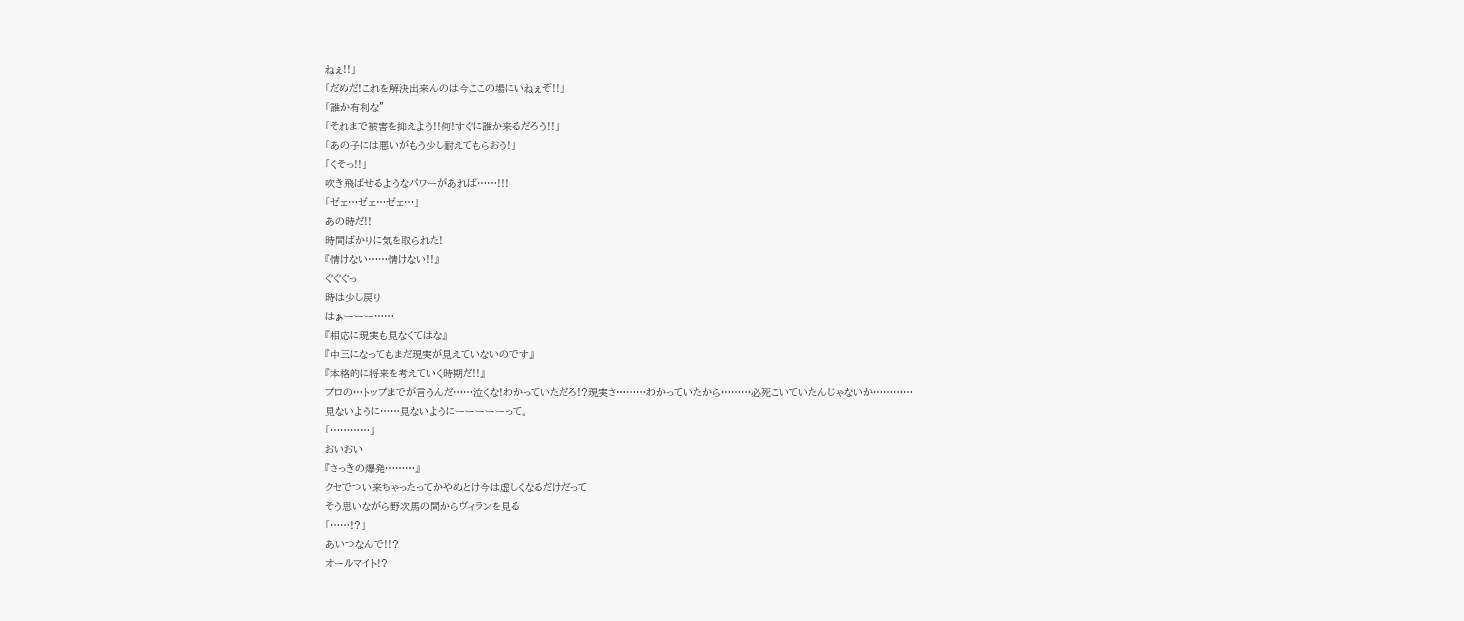ねぇ!!」
「だめだ!これを解決出来んのは今ここの場にいねぇぞ!!」
「誰か有利な”
「それまで被害を抑えよう!!何!すぐに誰か来るだろう!!」
「あの子には悪いがもう少し耐えてもらおう!」
「くそっ!!」
吹き飛ばせるようなパワーがあれば……!!!
「ゼェ…ゼェ…ゼェ…」
あの時だ!!
時間ばかりに気を取られた!
『情けない……情けない!!』
ぐぐぐっ
時は少し戻り
はぁーーー……
『相応に現実も見なくてはな』
『中三になってもまだ現実が見えていないのです』
『本格的に将来を考えていく時期だ!!』
プロの…トップまでが言うんだ……泣くな!わかっていただろ!?現実さ………わかっていたから………必死こいていたんじゃないか…………
見ないように……見ないようにーーーーーって。
「…………」
おいおい
『さっきの爆発………』
クセでつい来ちゃったってかやめとけ今は虚しくなるだけだって
そう思いながら野次馬の間からヴィランを見る
「……!?」
あいつなんで!!?
オールマイト!?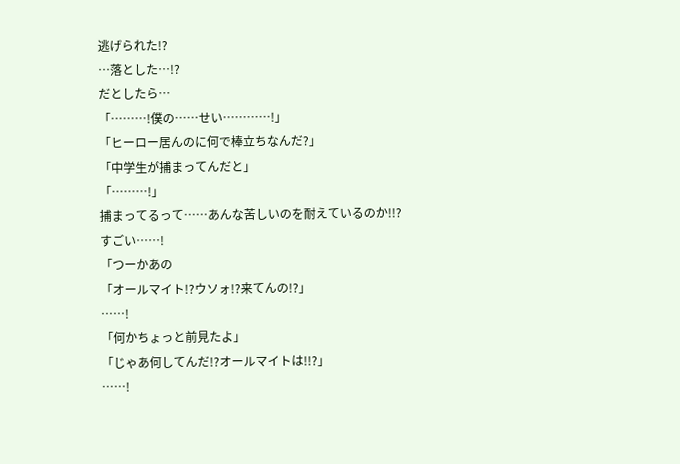逃げられた!?
…落とした…!?
だとしたら…
「………!僕の……せい…………!」
「ヒーロー居んのに何で棒立ちなんだ?」
「中学生が捕まってんだと」
「………!」
捕まってるって……あんな苦しいのを耐えているのか!!?
すごい……!
「つーかあの
「オールマイト!?ウソォ!?来てんの!?」
……!
「何かちょっと前見たよ」
「じゃあ何してんだ!?オールマイトは!!?」
……!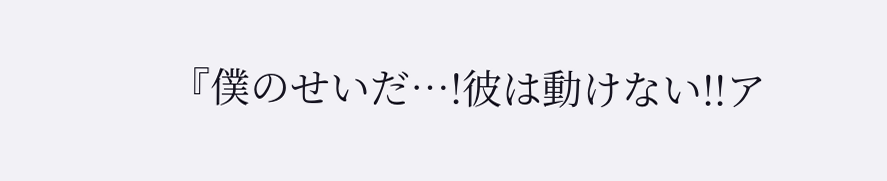『僕のせいだ…!彼は動けない!!ア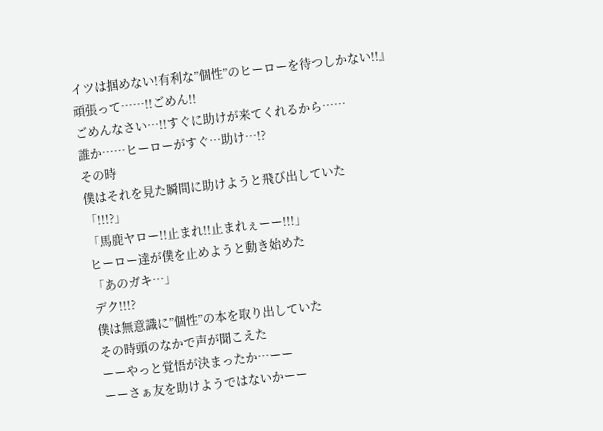イツは掴めない!有利な”個性”のヒーローを待つしかない!!』
頑張って……!!ごめん!!
ごめんなさい…!!すぐに助けが来てくれるから……
誰か……ヒーローがすぐ…助け…!?
その時
僕はそれを見た瞬間に助けようと飛び出していた
「!!!?」
「馬鹿ヤロー!!止まれ!!止まれぇーー!!!」
ヒーロー達が僕を止めようと動き始めた
「あのガキ…」
デク!!!?
僕は無意識に”個性”の本を取り出していた
その時頭のなかで声が聞こえた
ーーやっと覚悟が決まったか…ーー
ーーさぁ友を助けようではないかーー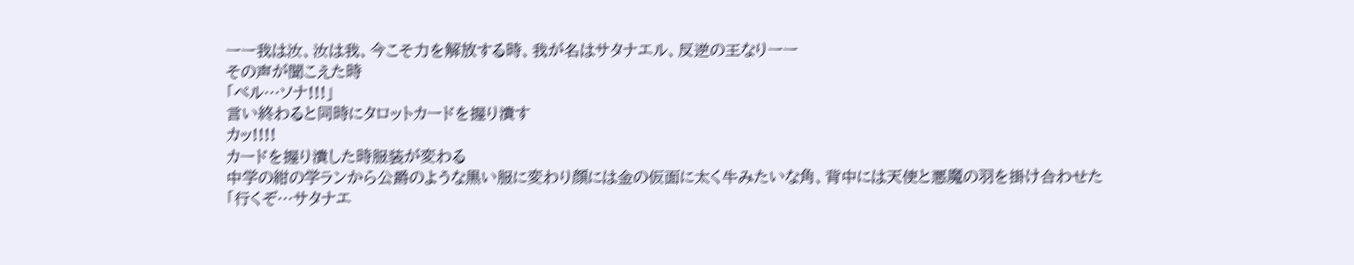ーー我は汝、汝は我、今こそ力を解放する時、我が名はサタナエル、反逆の王なりーー
その声が聞こえた時
「ぺル…ソナ!!!」
言い終わると同時にタロットカードを握り潰す
カッ!!!!
カードを握り潰した時服装が変わる
中学の紺の学ランから公爵のような黒い服に変わり顔には金の仮面に太く牛みたいな角、背中には天使と悪魔の羽を掛け合わせた
「行くぞ…サタナエ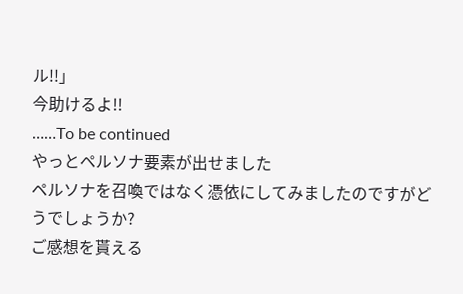ル!!」
今助けるよ!!
……To be continued
やっとペルソナ要素が出せました
ペルソナを召喚ではなく憑依にしてみましたのですがどうでしょうか?
ご感想を貰える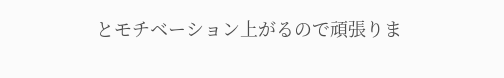とモチベーション上がるので頑張りま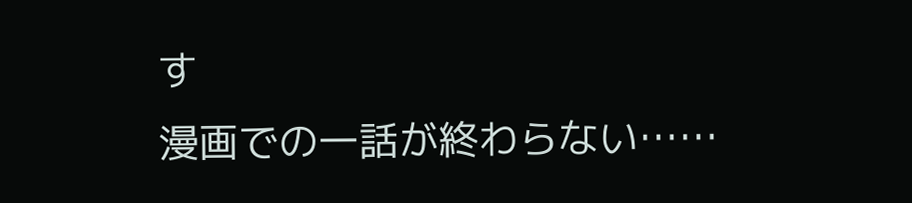す
漫画での一話が終わらない……